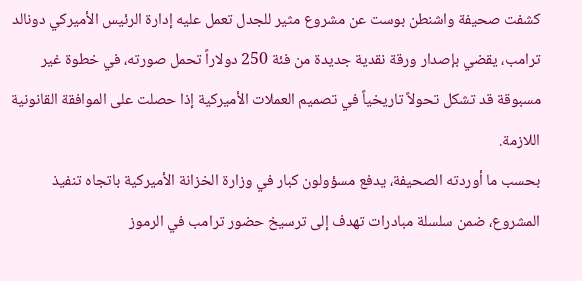كشفت صحيفة واشنطن بوست عن مشروع مثير للجدل تعمل عليه إدارة الرئيس الأميركي دونالد ترامب، يقضي بإصدار ورقة نقدية جديدة من فئة 250 دولاراً تحمل صورته، في خطوة غير مسبوقة قد تشكل تحولاً تاريخياً في تصميم العملات الأميركية إذا حصلت على الموافقة القانونية اللازمة.
بحسب ما أوردته الصحيفة، يدفع مسؤولون كبار في وزارة الخزانة الأميركية باتجاه تنفيذ المشروع، ضمن سلسلة مبادرات تهدف إلى ترسيخ حضور ترامب في الرموز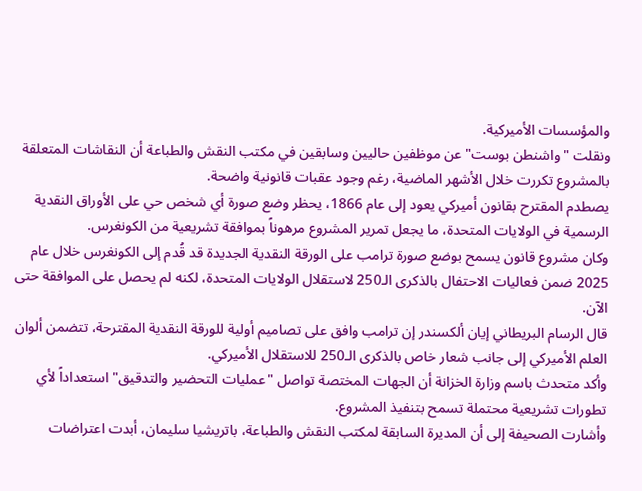والمؤسسات الأميركية.
ونقلت "واشنطن بوست" عن موظفين حاليين وسابقين في مكتب النقش والطباعة أن النقاشات المتعلقة بالمشروع تكررت خلال الأشهر الماضية، رغم وجود عقبات قانونية واضحة.
يصطدم المقترح بقانون أميركي يعود إلى عام 1866، يحظر وضع صورة أي شخص حي على الأوراق النقدية الرسمية في الولايات المتحدة، ما يجعل تمرير المشروع مرهوناً بموافقة تشريعية من الكونغرس.
وكان مشروع قانون يسمح بوضع صورة ترامب على الورقة النقدية الجديدة قد قُدم إلى الكونغرس خلال عام 2025 ضمن فعاليات الاحتفال بالذكرى الـ250 لاستقلال الولايات المتحدة، لكنه لم يحصل على الموافقة حتى الآن.
قال الرسام البريطاني إيان ألكسندر إن ترامب وافق على تصاميم أولية للورقة النقدية المقترحة، تتضمن ألوان العلم الأميركي إلى جانب شعار خاص بالذكرى الـ250 للاستقلال الأميركي.
وأكد متحدث باسم وزارة الخزانة أن الجهات المختصة تواصل "عمليات التحضير والتدقيق" استعداداً لأي تطورات تشريعية محتملة تسمح بتنفيذ المشروع.
وأشارت الصحيفة إلى أن المديرة السابقة لمكتب النقش والطباعة، باتريشيا سليمان، أبدت اعتراضات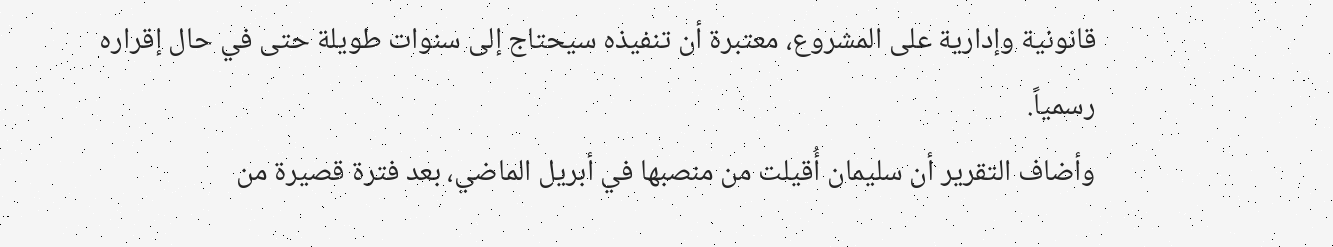قانونية وإدارية على المشروع، معتبرة أن تنفيذه سيحتاج إلى سنوات طويلة حتى في حال إقراره رسمياً.
وأضاف التقرير أن سليمان أُقيلت من منصبها في أبريل الماضي، بعد فترة قصيرة من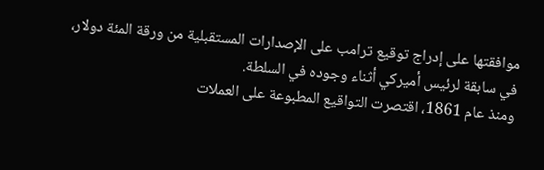موافقتها على إدراج توقيع ترامب على الإصدارات المستقبلية من ورقة المئة دولار، في سابقة لرئيس أميركي أثناء وجوده في السلطة.
ومنذ عام 1861، اقتصرت التواقيع المطبوعة على العملات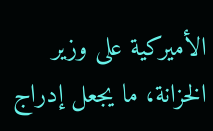الأميركية على وزير الخزانة، ما يجعل إدراج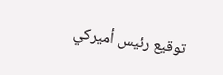توقيع رئيس أميركي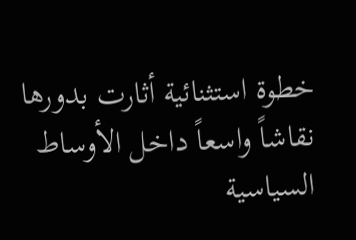خطوة استثنائية أثارت بدورها نقاشاً واسعاً داخل الأوساط السياسية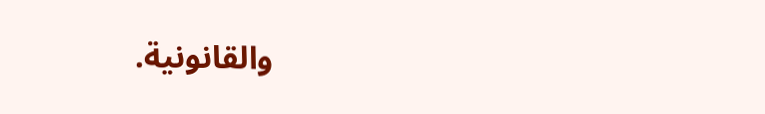والقانونية.